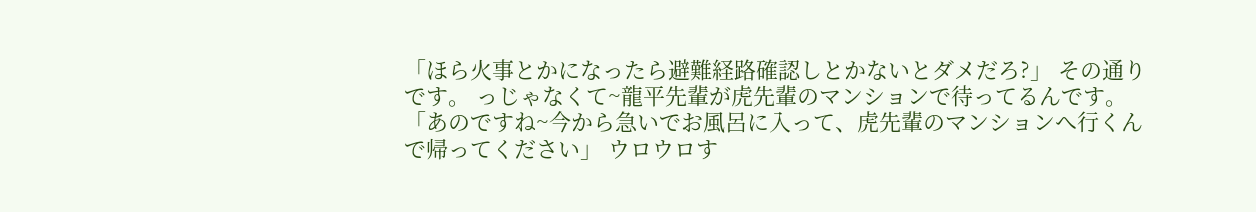「ほら火事とかになったら避難経路確認しとかないとダメだろ?」 その通りです。 っじゃなくて~龍平先輩が虎先輩のマンションで待ってるんです。 「あのですね~今から急いでお風呂に入って、虎先輩のマンションへ行くんで帰ってください」 ウロウロす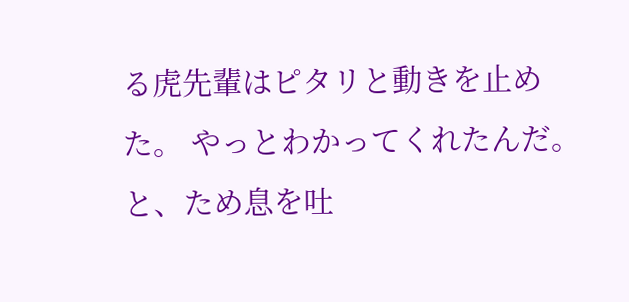る虎先輩はピタリと動きを止めた。 やっとわかってくれたんだ。と、ため息を吐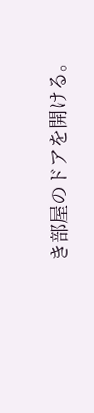き部屋のドアを開ける。